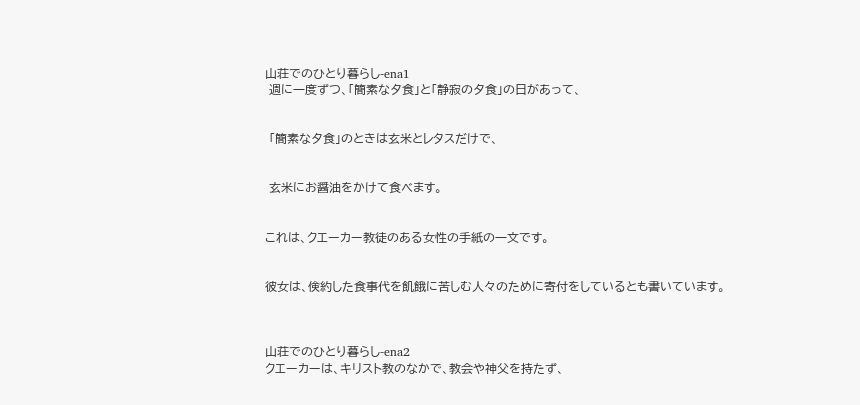山荘でのひとり暮らし-ena1
 週に一度ずつ、「簡素な夕食」と「静寂の夕食」の日があって、


 「簡素な夕食」のときは玄米とレタスだけで、


 玄米にお醤油をかけて食べます。


これは、クエーカー教徒のある女性の手紙の一文です。


彼女は、倹約した食事代を飢餓に苦しむ人々のために寄付をしているとも書いています。



山荘でのひとり暮らし-ena2
クエーカーは、キリスト教のなかで、教会や神父を持たず、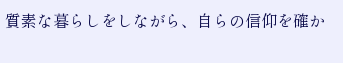質素な暮らしをしながら、自らの信仰を確か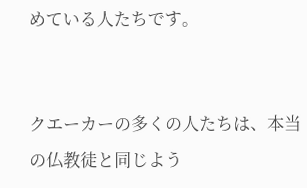めている人たちです。


クエーカーの多くの人たちは、本当の仏教徒と同じよう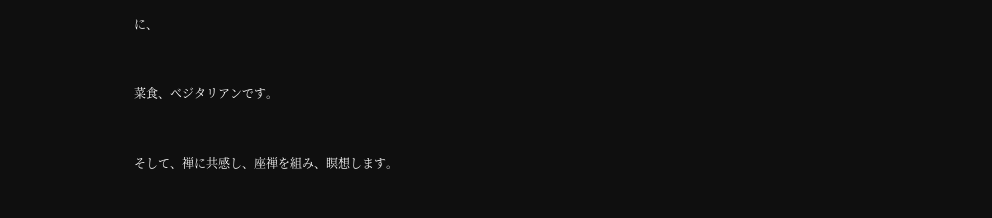に、


菜食、ベジタリアンです。


そして、禅に共感し、座禅を組み、瞑想します。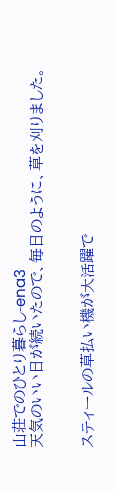山荘でのひとり暮らし-ena3
天気のいい日が続いたので、毎日のように、草を刈りました。


スティールの草払い機が大活躍で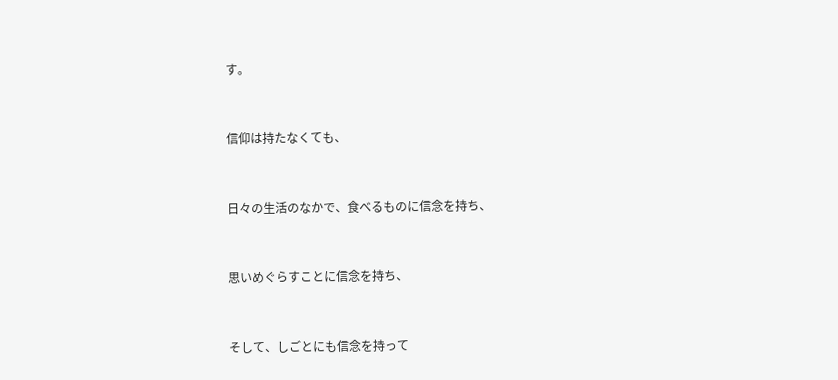す。


信仰は持たなくても、


日々の生活のなかで、食べるものに信念を持ち、


思いめぐらすことに信念を持ち、


そして、しごとにも信念を持って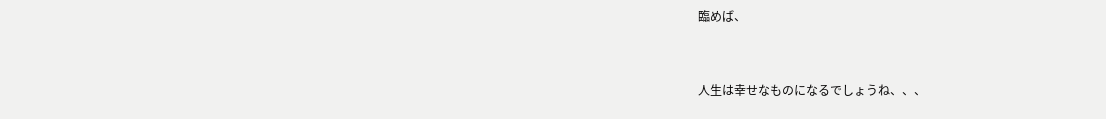臨めば、


人生は幸せなものになるでしょうね、、、